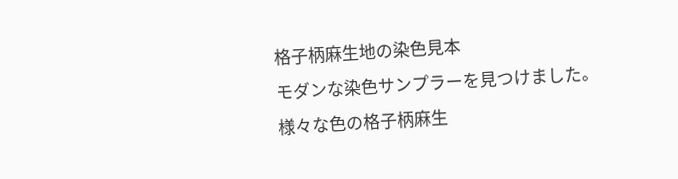格子柄麻生地の染色見本
モダンな染色サンプラーを見つけました。
様々な色の格子柄麻生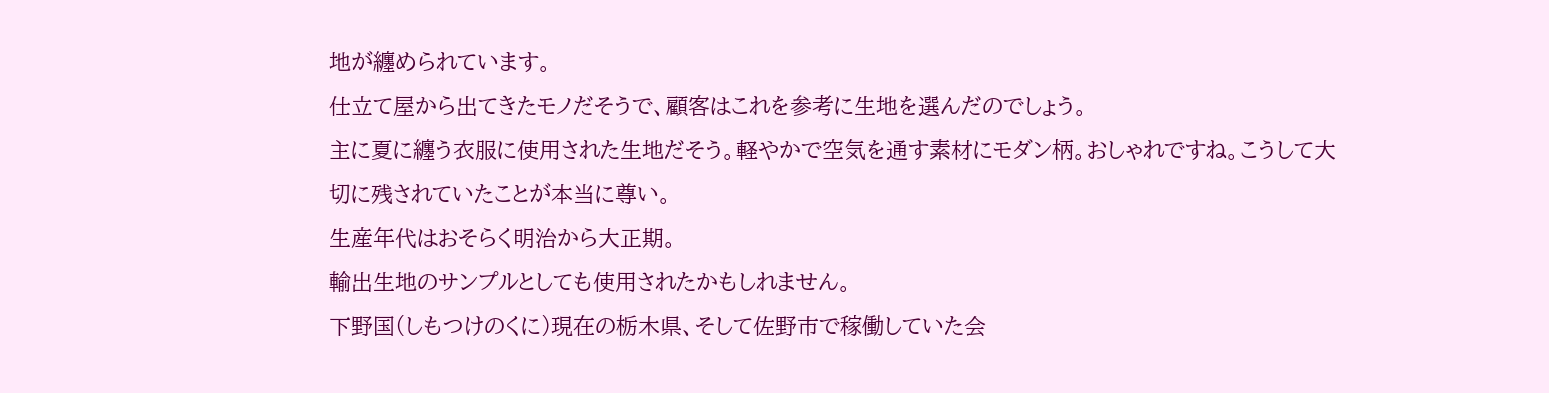地が纏められています。
仕立て屋から出てきたモノだそうで、顧客はこれを参考に生地を選んだのでしょう。
主に夏に纏う衣服に使用された生地だそう。軽やかで空気を通す素材にモダン柄。おしゃれですね。こうして大切に残されていたことが本当に尊い。
生産年代はおそらく明治から大正期。
輸出生地のサンプルとしても使用されたかもしれません。
下野国(しもつけのくに)現在の栃木県、そして佐野市で稼働していた会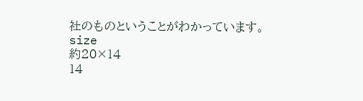社のものということがわかっています。
size
約20×14
14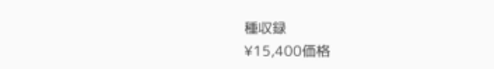種収録
¥15,400価格